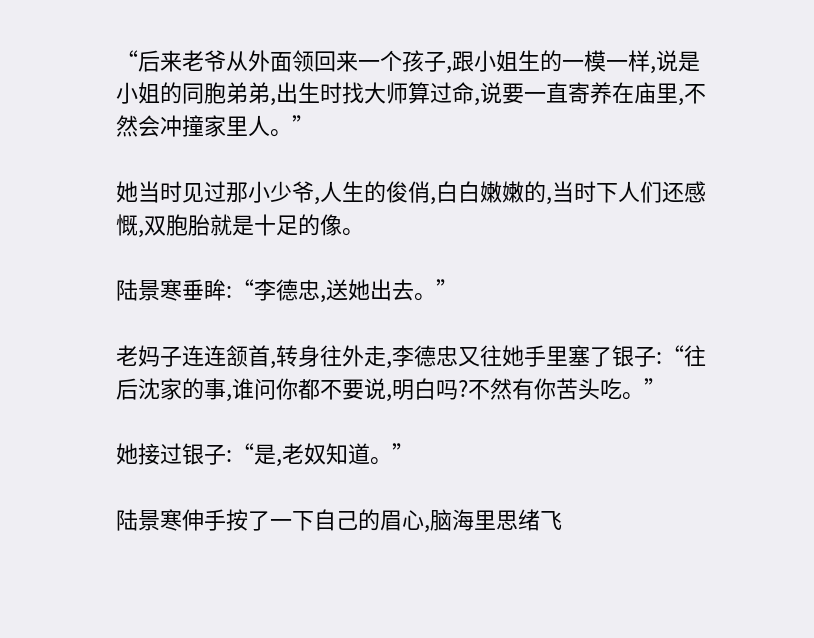“后来老爷从外面领回来一个孩子,跟小姐生的一模一样,说是小姐的同胞弟弟,出生时找大师算过命,说要一直寄养在庙里,不然会冲撞家里人。”

她当时见过那小少爷,人生的俊俏,白白嫩嫩的,当时下人们还感慨,双胞胎就是十足的像。

陆景寒垂眸:“李德忠,送她出去。”

老妈子连连颔首,转身往外走,李德忠又往她手里塞了银子:“往后沈家的事,谁问你都不要说,明白吗?不然有你苦头吃。”

她接过银子:“是,老奴知道。”

陆景寒伸手按了一下自己的眉心,脑海里思绪飞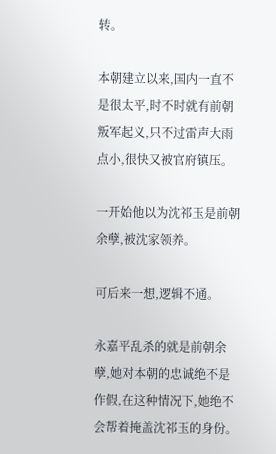转。

本朝建立以来,国内一直不是很太平,时不时就有前朝叛军起义,只不过雷声大雨点小,很快又被官府镇压。

一开始他以为沈祁玉是前朝余孽,被沈家领养。

可后来一想,逻辑不通。

永嘉平乱杀的就是前朝余孽,她对本朝的忠诚绝不是作假,在这种情况下,她绝不会帮着掩盖沈祁玉的身份。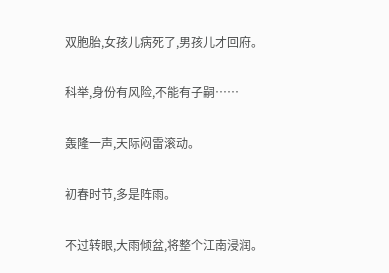双胞胎,女孩儿病死了,男孩儿才回府。

科举,身份有风险,不能有子嗣……

轰隆一声,天际闷雷滚动。

初春时节,多是阵雨。

不过转眼,大雨倾盆,将整个江南浸润。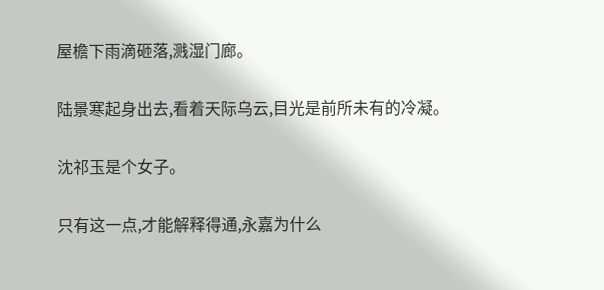屋檐下雨滴砸落,溅湿门廊。

陆景寒起身出去,看着天际乌云,目光是前所未有的冷凝。

沈祁玉是个女子。

只有这一点,才能解释得通,永嘉为什么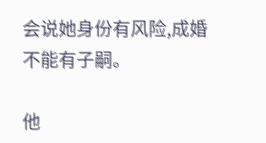会说她身份有风险,成婚不能有子嗣。

他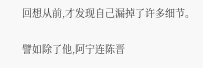回想从前,才发现自己漏掉了许多细节。

譬如除了他,阿宁连陈晋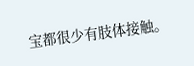宝都很少有肢体接触。